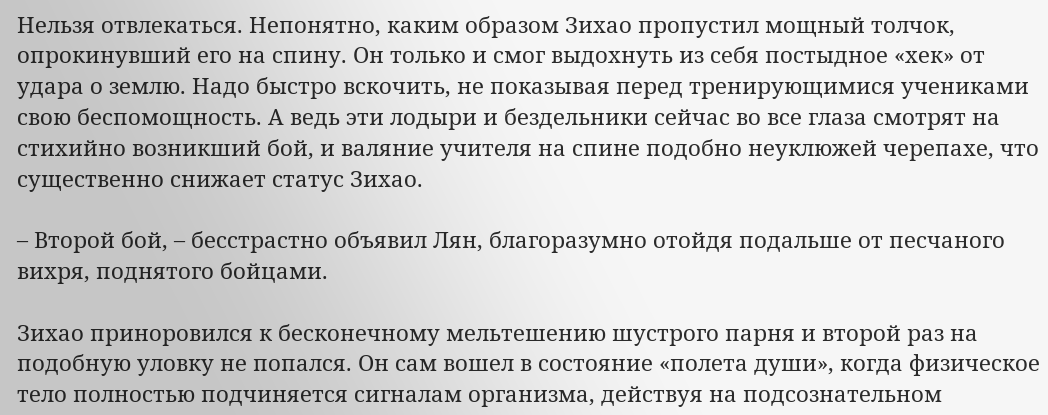Нельзя отвлекаться. Непонятно, каким образом Зихао пропустил мощный толчок, опрокинувший его на спину. Он только и смог выдохнуть из себя постыдное «хек» от удара о землю. Надо быстро вскочить, не показывая перед тренирующимися учениками свою беспомощность. А ведь эти лодыри и бездельники сейчас во все глаза смотрят на стихийно возникший бой, и валяние учителя на спине подобно неуклюжей черепахе, что существенно снижает статус Зихао.

– Второй бой, – бесстрастно объявил Лян, благоразумно отойдя подальше от песчаного вихря, поднятого бойцами.

Зихао приноровился к бесконечному мельтешению шустрого парня и второй раз на подобную уловку не попался. Он сам вошел в состояние «полета души», когда физическое тело полностью подчиняется сигналам организма, действуя на подсознательном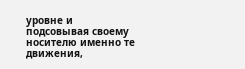уровне и подсовывая своему носителю именно те движения,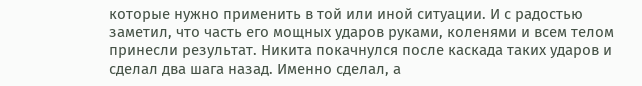которые нужно применить в той или иной ситуации. И с радостью заметил, что часть его мощных ударов руками, коленями и всем телом принесли результат. Никита покачнулся после каскада таких ударов и сделал два шага назад. Именно сделал, а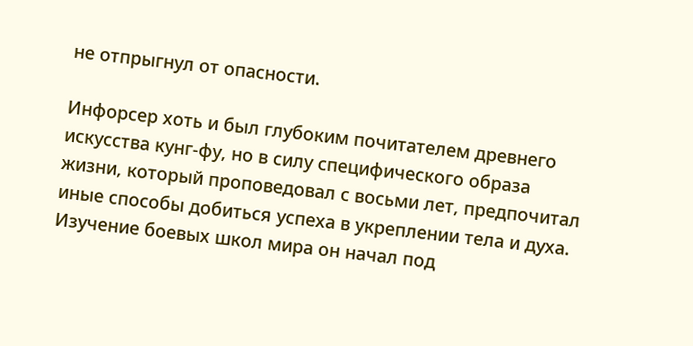не отпрыгнул от опасности.

Инфорсер хоть и был глубоким почитателем древнего искусства кунг-фу, но в силу специфического образа жизни, который проповедовал с восьми лет, предпочитал иные способы добиться успеха в укреплении тела и духа. Изучение боевых школ мира он начал под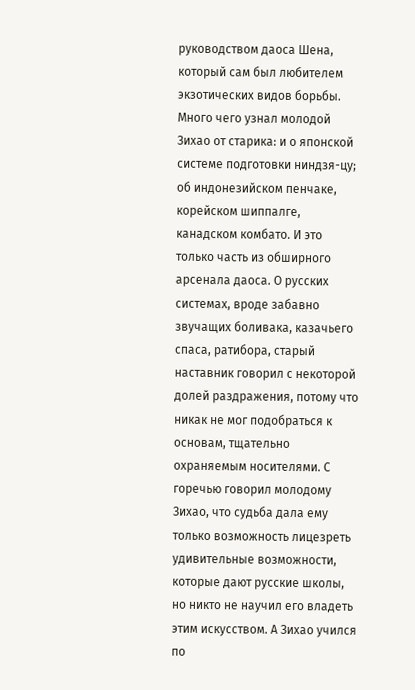руководством даоса Шена, который сам был любителем экзотических видов борьбы. Много чего узнал молодой Зихао от старика: и о японской системе подготовки ниндзя-цу; об индонезийском пенчаке, корейском шиппалге, канадском комбато. И это только часть из обширного арсенала даоса. О русских системах, вроде забавно звучащих боливака, казачьего спаса, ратибора, старый наставник говорил с некоторой долей раздражения, потому что никак не мог подобраться к основам, тщательно охраняемым носителями. С горечью говорил молодому Зихао, что судьба дала ему только возможность лицезреть удивительные возможности, которые дают русские школы, но никто не научил его владеть этим искусством. А Зихао учился по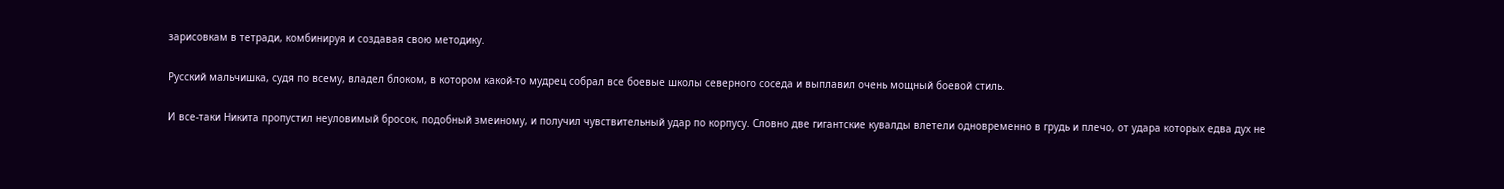зарисовкам в тетради, комбинируя и создавая свою методику.

Русский мальчишка, судя по всему, владел блоком, в котором какой-то мудрец собрал все боевые школы северного соседа и выплавил очень мощный боевой стиль.

И все-таки Никита пропустил неуловимый бросок, подобный змеиному, и получил чувствительный удар по корпусу. Словно две гигантские кувалды влетели одновременно в грудь и плечо, от удара которых едва дух не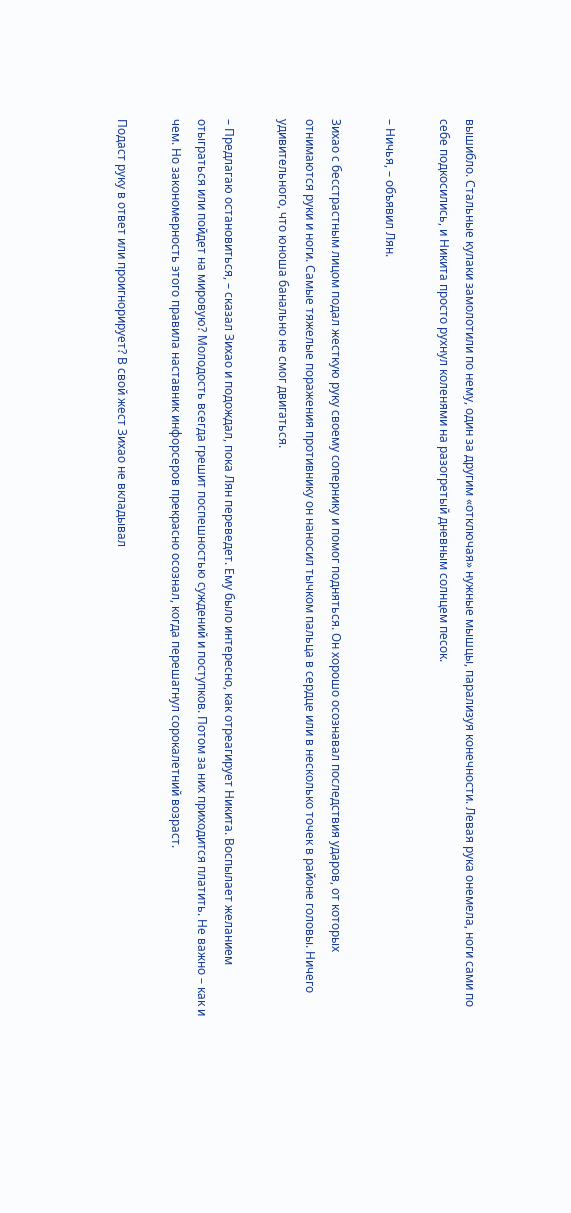вышибло. Стальные кулаки замолотили по нему, один за другим «отключая» нужные мышцы, парализуя конечности. Левая рука онемела, ноги сами по себе подкосились, и Никита просто рухнул коленями на разогретый дневным солнцем песок.

– Ничья, – объявил Лян.

Зихао с бесстрастным лицом подал жесткую руку своему сопернику и помог подняться. Он хорошо осознавал последствия ударов, от которых отнимаются руки и ноги. Самые тяжелые поражения противнику он наносил тычком пальца в сердце или в несколько точек в районе головы. Ничего удивительного, что юноша банально не смог двигаться.

– Предлагаю остановиться, – сказал Зихао и подождал, пока Лян переведет. Ему было интересно, как отреагирует Никита. Воспылает желанием отыграться или пойдет на мировую? Молодость всегда грешит поспешностью суждений и поступков. Потом за них приходится платить. Не важно – как и чем. Но закономерность этого правила наставник инфорсеров прекрасно осознал, когда перешагнул сорокалетний возраст.

Подаст руку в ответ или проигнорирует? В свой жест Зихао не вкладывал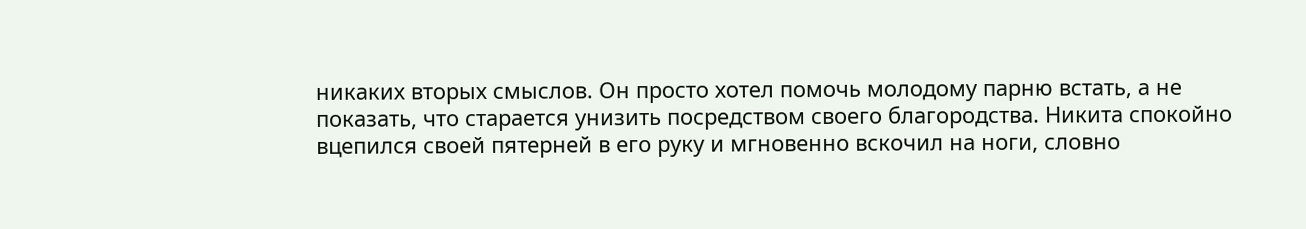никаких вторых смыслов. Он просто хотел помочь молодому парню встать, а не показать, что старается унизить посредством своего благородства. Никита спокойно вцепился своей пятерней в его руку и мгновенно вскочил на ноги, словно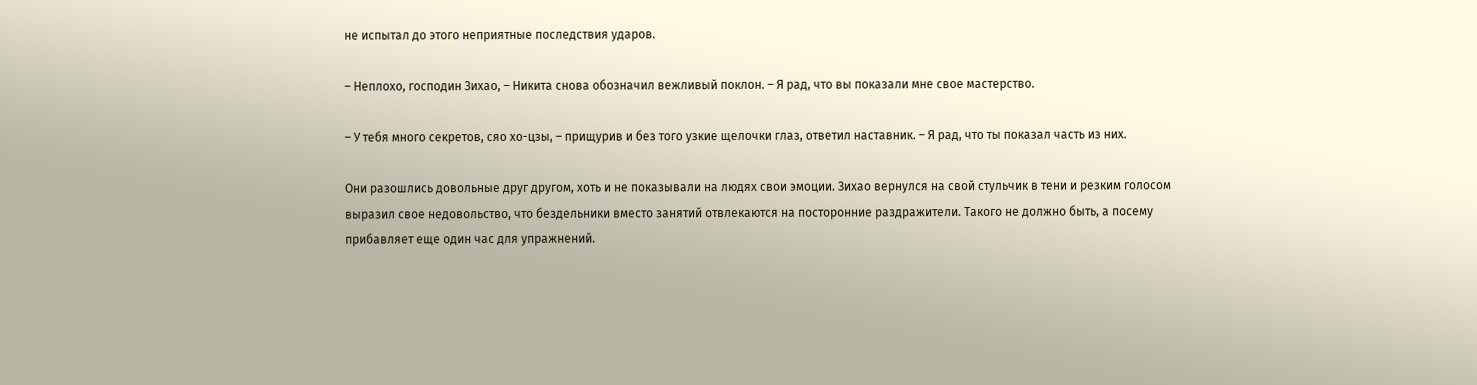не испытал до этого неприятные последствия ударов.

– Неплохо, господин Зихао, – Никита снова обозначил вежливый поклон. – Я рад, что вы показали мне свое мастерство.

– У тебя много секретов, сяо хо-цзы, – прищурив и без того узкие щелочки глаз, ответил наставник. – Я рад, что ты показал часть из них.

Они разошлись довольные друг другом, хоть и не показывали на людях свои эмоции. Зихао вернулся на свой стульчик в тени и резким голосом выразил свое недовольство, что бездельники вместо занятий отвлекаются на посторонние раздражители. Такого не должно быть, а посему прибавляет еще один час для упражнений.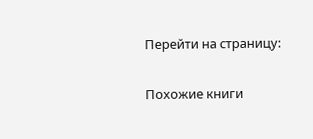Перейти на страницу:

Похожие книги